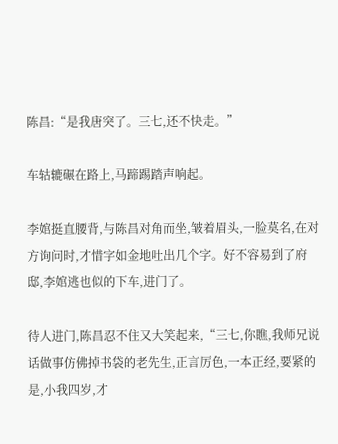陈昌:“是我唐突了。三七,还不快走。”

车轱辘碾在路上,马蹄踢踏声响起。

李婠挺直腰背,与陈昌对角而坐,皱着眉头,一脸莫名,在对方询问时,才惜字如金地吐出几个字。好不容易到了府邸,李婠逃也似的下车,进门了。

待人进门,陈昌忍不住又大笑起来,“三七,你瞧,我师兄说话做事仿佛掉书袋的老先生,正言厉色,一本正经,要紧的是,小我四岁,才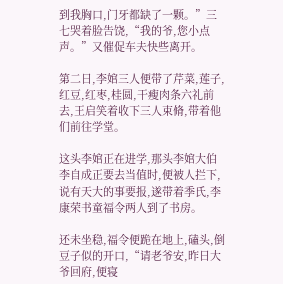到我胸口,门牙都缺了一颗。”三七哭着脸告饶,“我的爷,您小点声。”又催促车夫快些离开。

第二日,李婠三人便带了芹菜,莲子,红豆,红枣,桂圆,干瘦肉条六礼前去,王启笑着收下三人束脩,带着他们前往学堂。

这头李婠正在进学,那头李婠大伯李自成正要去当值时,便被人拦下,说有天大的事要报,遂带着季氏,李康荣书童福令两人到了书房。

还未坐稳,福令便跪在地上,磕头,倒豆子似的开口,“请老爷安,昨日大爷回府,便寝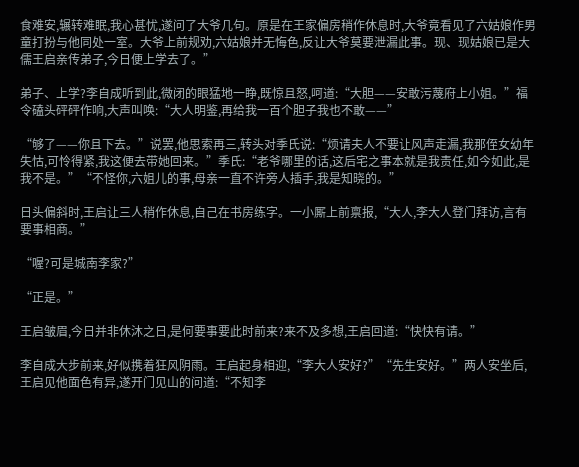食难安,辗转难眠,我心甚忧,遂问了大爷几句。原是在王家偏房稍作休息时,大爷竟看见了六姑娘作男童打扮与他同处一室。大爷上前规劝,六姑娘并无悔色,反让大爷莫要泄漏此事。现、现姑娘已是大儒王启亲传弟子,今日便上学去了。”

弟子、上学?李自成听到此,微闭的眼猛地一睁,既惊且怒,呵道:“大胆——安敢污蔑府上小姐。”福令磕头砰砰作响,大声叫唤:“大人明鉴,再给我一百个胆子我也不敢——”

“够了——你且下去。”说罢,他思索再三,转头对季氏说:“烦请夫人不要让风声走漏,我那侄女幼年失怙,可怜得紧,我这便去带她回来。”季氏:“老爷哪里的话,这后宅之事本就是我责任,如今如此,是我不是。”“不怪你,六姐儿的事,母亲一直不许旁人插手,我是知晓的。”

日头偏斜时,王启让三人稍作休息,自己在书房练字。一小厮上前禀报,“大人,李大人登门拜访,言有要事相商。”

“喔?可是城南李家?”

“正是。”

王启皱眉,今日并非休沐之日,是何要事要此时前来?来不及多想,王启回道:“快快有请。”

李自成大步前来,好似携着狂风阴雨。王启起身相迎,“李大人安好?”“先生安好。”两人安坐后,王启见他面色有异,遂开门见山的问道:“不知李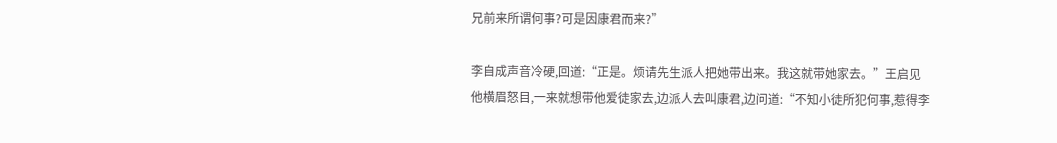兄前来所谓何事?可是因康君而来?”

李自成声音冷硬,回道:“正是。烦请先生派人把她带出来。我这就带她家去。”王启见他横眉怒目,一来就想带他爱徒家去,边派人去叫康君,边问道:“不知小徒所犯何事,惹得李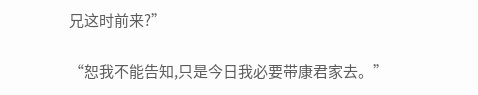兄这时前来?”

“恕我不能告知,只是今日我必要带康君家去。”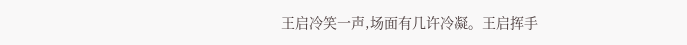王启冷笑一声,场面有几许冷凝。王启挥手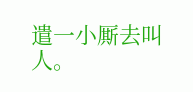遣一小厮去叫人。